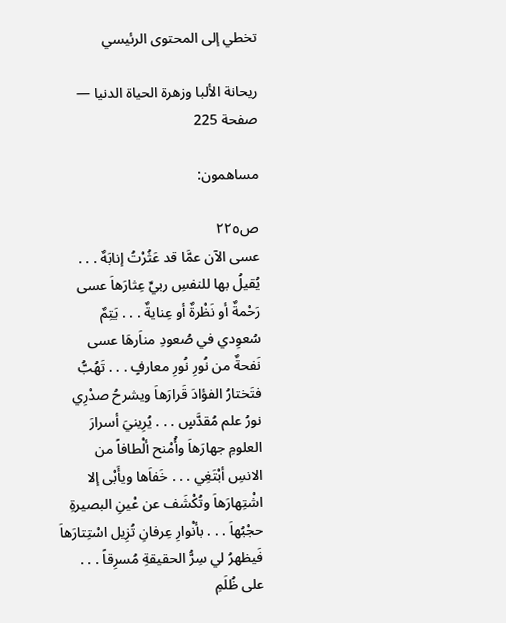تخطي إلى المحتوى الرئيسي

ريحانة الألبا وزهرة الحياة الدنيا — صفحة 225

مساهمون:

ص٢٢٥
عسى الآن عمَّا قد عَثُرْتُ إنابَهٌ . . . يُقيلُ بها للنفسِ ربيِّ عِثارَهاَ عسى رَحْمةٌ أو نَظْرةٌ أو عِنايةٌ . . . يَتِمٌ سُعوِدي في صُعودِ مناَرهَا عسى نَفحةٌ من نُورِ نُورِ معارفٍ . . . تَهُبُّ فتَختارُ الفؤادَ قَرارَهاَ ويشرحُ صدْرِي نورُ علم مُقدَّسٍ . . . يُرِينيَ أسرارَ العلومِ جهارَهاَ وأُمْنح ألْطافاً من الانسِ أبْتَغِي . . . خَفاَها ويأَبْى إلا اشْتِهارَهاَ وتُكْشَف عن عْينِ البصيرةِ حجْبُهاَ . . . بأنْوارِ عِرفانِ تُزِيل اسْتِتارَهاَ فَيظهرُ لي سِرُّ الحقيقةِ مُسرِقاً . . . على ظُلَمِ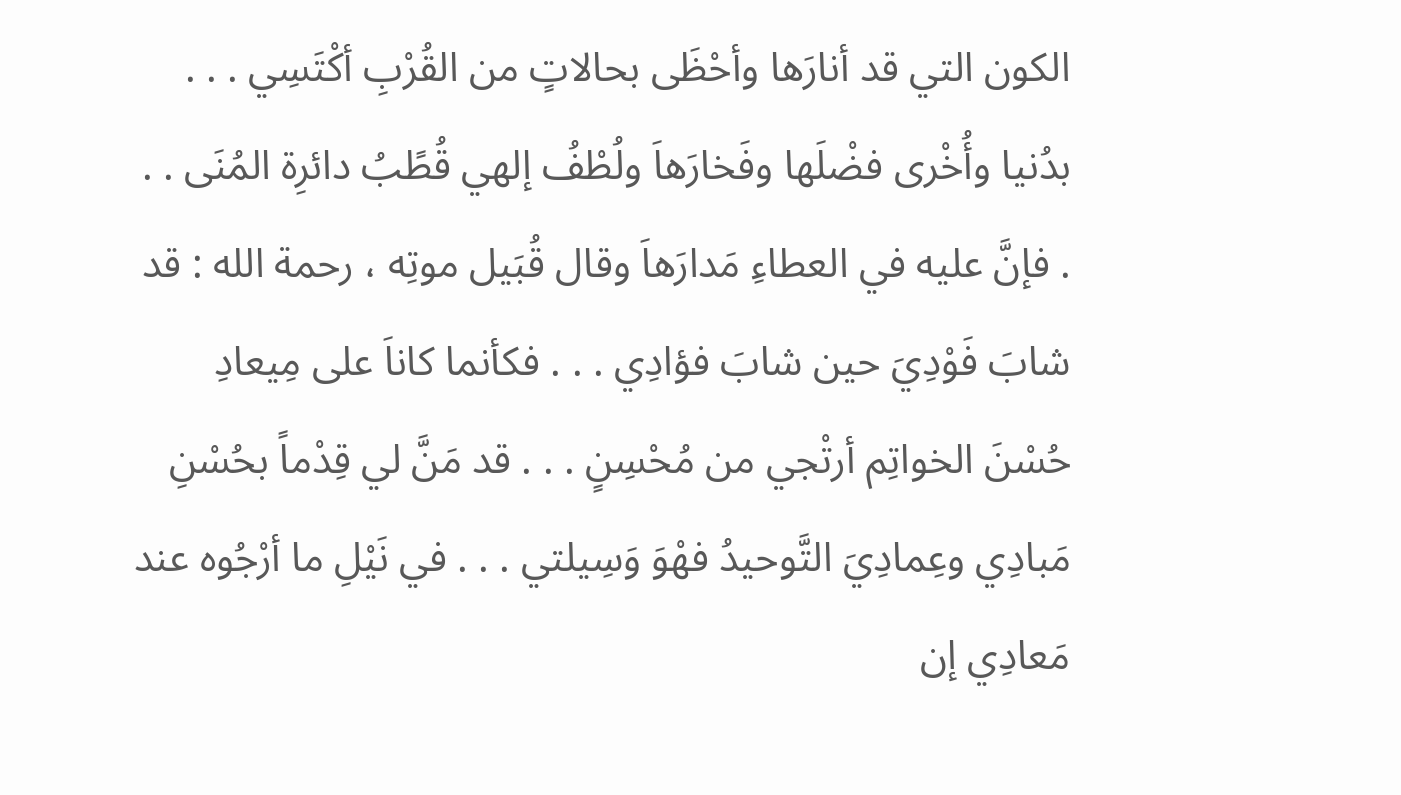الكون التي قد أنارَها وأحْظَى بحالاتٍ من القُرْبِ أكْتَسِي . . . بدُنيا وأُخْرى فضْلَها وفَخارَهاَ ولُطْفُ إلهي قُطًبُ دائرِة المُنَى . . . فإنَّ عليه في العطاءِ مَدارَهاَ وقال قُبَيل موتِه ، رحمة الله : قد شابَ فَوْدِيَ حين شابَ فؤادِي . . . فكأنما كاناَ على مِيعادِ حُسْنَ الخواتِم أرتْجي من مُحْسِنٍ . . . قد مَنَّ لي قِدْماً بحُسْنِ مَبادِي وعِمادِيَ التَّوحيدُ فهْوَ وَسِيلتي . . . في نَيْلِ ما أرْجُوه عند مَعادِي إن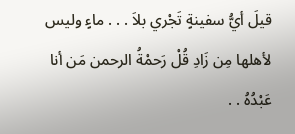قيلَ أيُّ سفينةٍ تَجْري بلاَ . . . ماءٍ وليس لأهلها مِن زَادِ قُلْ رَحمْةُ الرحمن مَن أنا عَبْدُهُ . .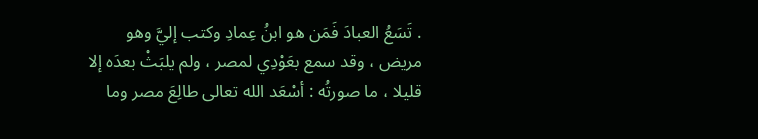. تَسَعُ العبادَ فَمَن هو ابنُ عِمادِ وكتب إليَّ وهو مريض ، وقد سمع بعَوْدِي لمصر ، ولم يلبَثْ بعدَه إلا قليلا ، ما صورتُه : أسْعَد الله تعالى طالِعَ مصر وما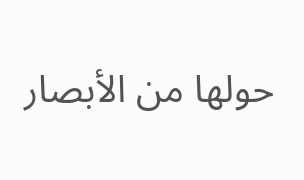حولها من الأبصار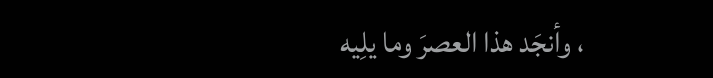، وأنجَد هذا العصرَ وما يلِيه